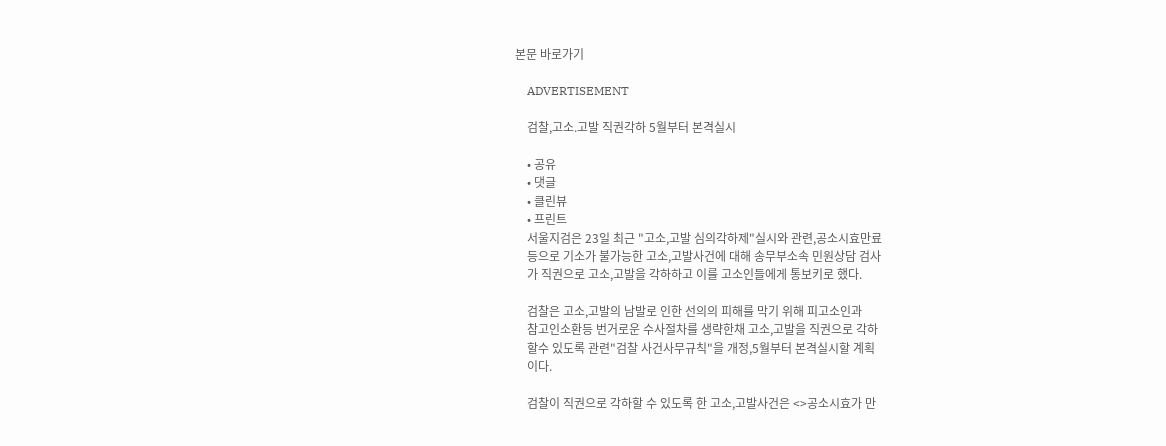본문 바로가기

    ADVERTISEMENT

    검찰,고소.고발 직권각하 5월부터 본격실시

    • 공유
    • 댓글
    • 클린뷰
    • 프린트
    서울지검은 23일 최근 "고소,고발 심의각하제"실시와 관련,공소시효만료
    등으로 기소가 불가능한 고소,고발사건에 대해 송무부소속 민원상담 검사
    가 직권으로 고소,고발을 각하하고 이를 고소인들에게 통보키로 했다.

    검찰은 고소,고발의 남발로 인한 선의의 피해를 막기 위해 피고소인과
    참고인소환등 번거로운 수사절차를 생략한채 고소,고발을 직권으로 각하
    할수 있도록 관련"검찰 사건사무규칙"을 개정,5월부터 본격실시할 계획
    이다.

    검찰이 직권으로 각하할 수 있도록 한 고소,고발사건은 <>공소시효가 만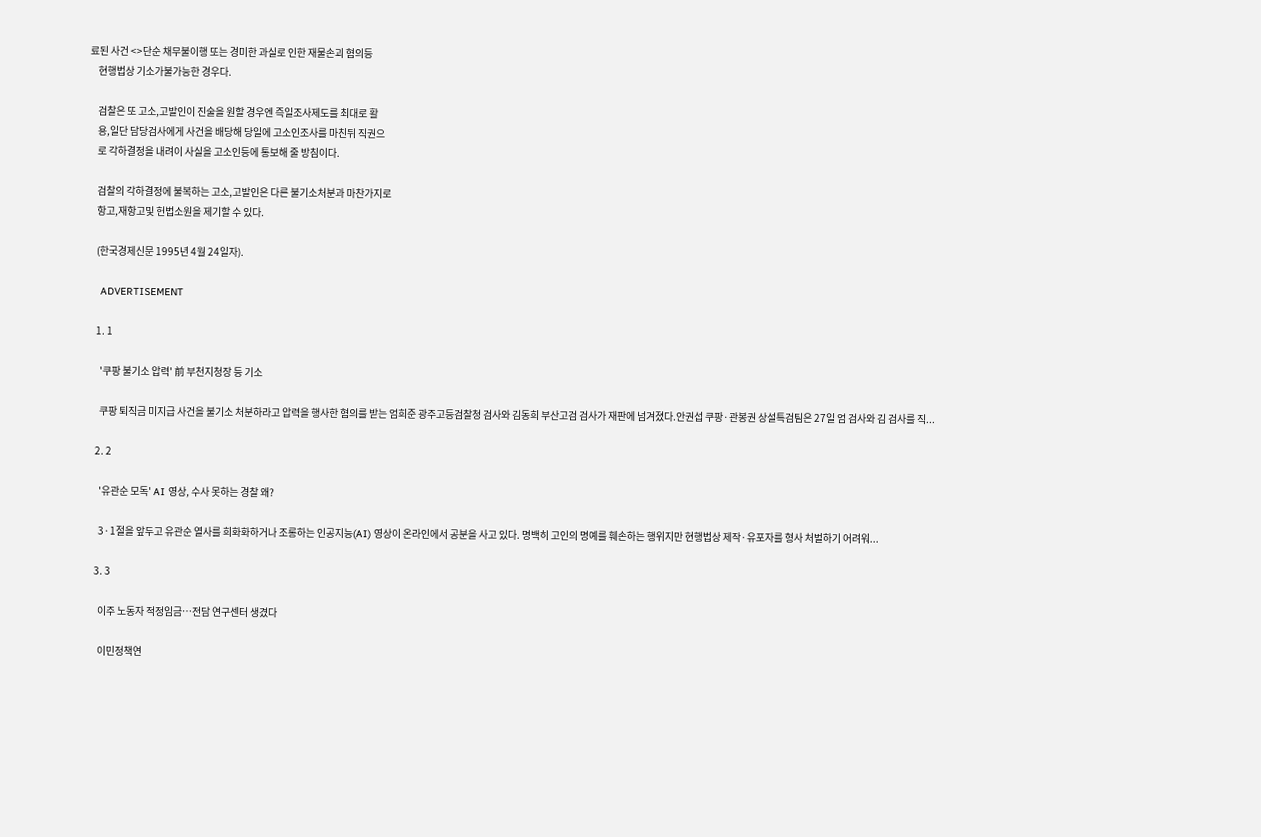료된 사건 <>단순 채무불이행 또는 경미한 과실로 인한 재물손괴 혐의등
    현행법상 기소가불가능한 경우다.

    검찰은 또 고소,고발인이 진술을 원할 경우엔 즉일조사제도를 최대로 활
    용,일단 담당검사에게 사건을 배당해 당일에 고소인조사를 마친뒤 직권으
    로 각하결정을 내려이 사실을 고소인등에 통보해 줄 방침이다.

    검찰의 각하결정에 불복하는 고소,고발인은 다른 불기소처분과 마찬가지로
    항고,재항고및 헌법소원을 제기할 수 있다.

    (한국경제신문 1995년 4월 24일자).

    ADVERTISEMENT

    1. 1

      '쿠팡 불기소 압력' 前 부천지청장 등 기소

      쿠팡 퇴직금 미지급 사건을 불기소 처분하라고 압력을 행사한 혐의를 받는 엄희준 광주고등검찰청 검사와 김동희 부산고검 검사가 재판에 넘겨졌다.안권섭 쿠팡·관봉권 상설특검팀은 27일 엄 검사와 김 검사를 직...

    2. 2

      '유관순 모독' AI 영상, 수사 못하는 경찰 왜?

      3·1절을 앞두고 유관순 열사를 희화화하거나 조롱하는 인공지능(AI) 영상이 온라인에서 공분을 사고 있다. 명백히 고인의 명예를 훼손하는 행위지만 현행법상 제작·유포자를 형사 처벌하기 어려워...

    3. 3

      이주 노동자 적정임금…전담 연구센터 생겼다

      이민정책연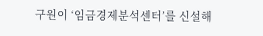구원이 ‘임금경제분석센터’를 신설해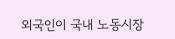외국인이 국내 노동시장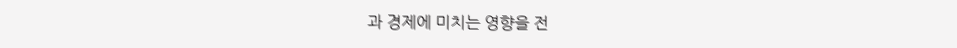과 경제에 미치는 영향을 전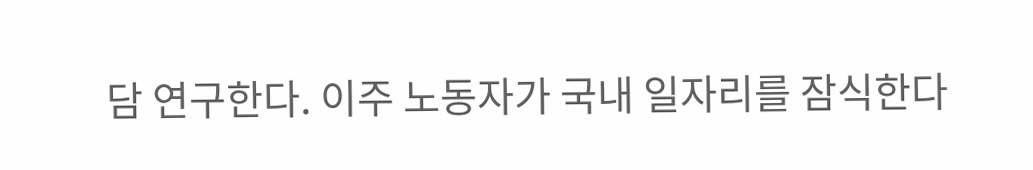담 연구한다. 이주 노동자가 국내 일자리를 잠식한다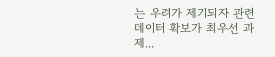는 우려가 제기되자 관련 데이터 확보가 최우선 과제...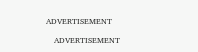ADVERTISEMENT

    ADVERTISEMENT